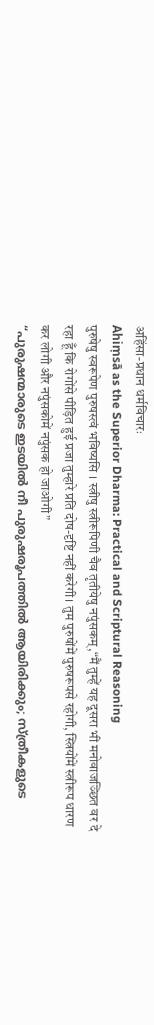अहिंसा-प्रधान धर्मविचारः
Ahiṃsā as the Superior Dharma: Practical and Scriptural Reasoning
पुरुषेषु स्वरूपेण पुरुषस्त्वं भविष्यसि । स्त्रीषु स्त्रीरूपिणी चैव तृतीयेषु नपुंसकम्,“मैं तुम्हें यह दूसरा भी मनोवाजञ्छित वर दे रहा हूँ कि रोगोंसे पीड़ित हुई प्रजा तुम्हारे प्रति दोष-दृष्टि नहीं करेगी। तुम पुरुषोंमें पुरुषरूपसे रहोगी, स्त्रियोंमें स्त्रीरूप धारण कर लोगी और नपुंसकोमें नपुंसक हो जाओगी”
“പുരുഷന്മാരുടെ ഇടയിൽ നീ പുരുഷരൂപത്തിൽ ആയിരിക്കും; സ്ത്രീകളുടെ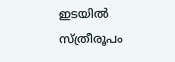ഇടയിൽ സ്ത്രീരൂപം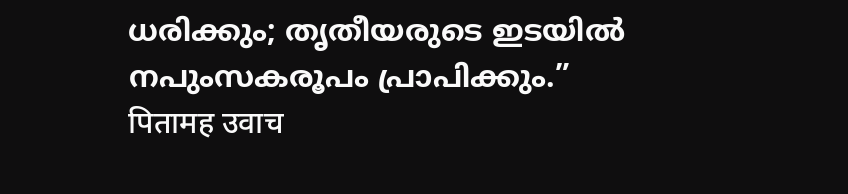ധരിക്കും; തൃതീയരുടെ ഇടയിൽ നപുംസകരൂപം പ്രാപിക്കും.”
पितामह उवाच